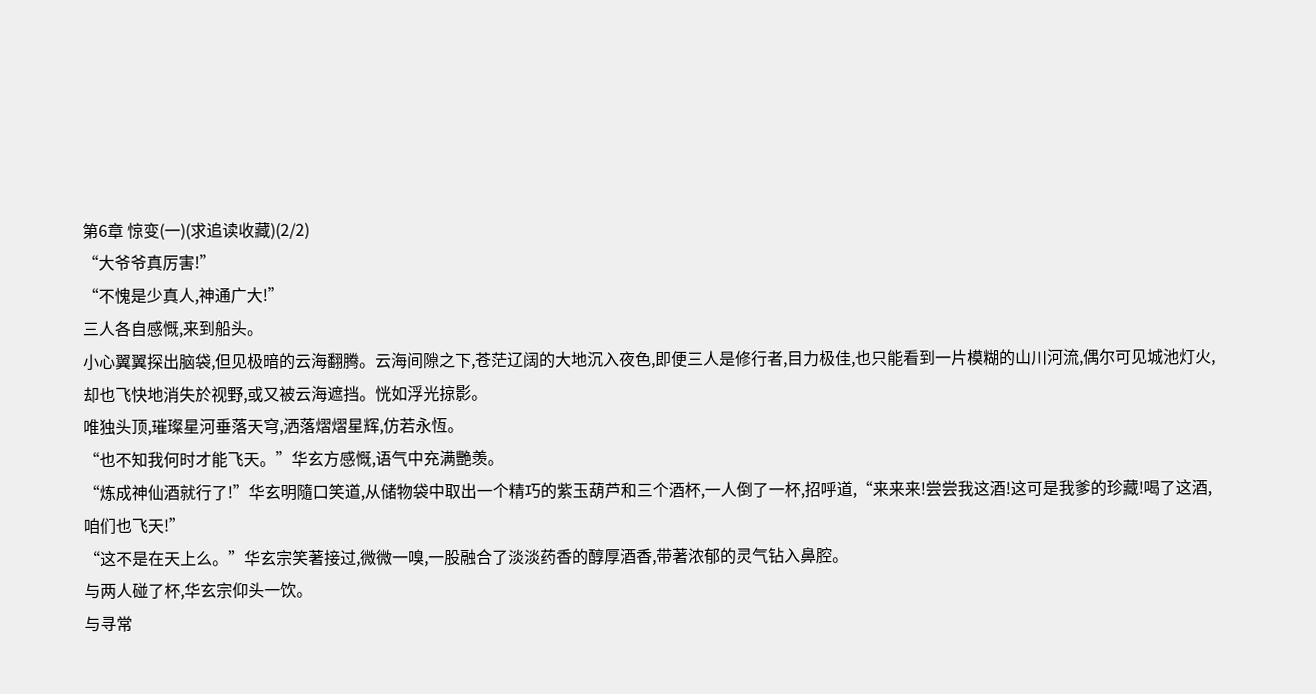第6章 惊变(一)(求追读收藏)(2/2)
“大爷爷真厉害!”
“不愧是少真人,神通广大!”
三人各自感慨,来到船头。
小心翼翼探出脑袋,但见极暗的云海翻腾。云海间隙之下,苍茫辽阔的大地沉入夜色,即便三人是修行者,目力极佳,也只能看到一片模糊的山川河流,偶尔可见城池灯火,却也飞快地消失於视野,或又被云海遮挡。恍如浮光掠影。
唯独头顶,璀璨星河垂落天穹,洒落熠熠星辉,仿若永恆。
“也不知我何时才能飞天。”华玄方感慨,语气中充满艷羡。
“炼成神仙酒就行了!”华玄明隨口笑道,从储物袋中取出一个精巧的紫玉葫芦和三个酒杯,一人倒了一杯,招呼道,“来来来!尝尝我这酒!这可是我爹的珍藏!喝了这酒,咱们也飞天!”
“这不是在天上么。”华玄宗笑著接过,微微一嗅,一股融合了淡淡药香的醇厚酒香,带著浓郁的灵气钻入鼻腔。
与两人碰了杯,华玄宗仰头一饮。
与寻常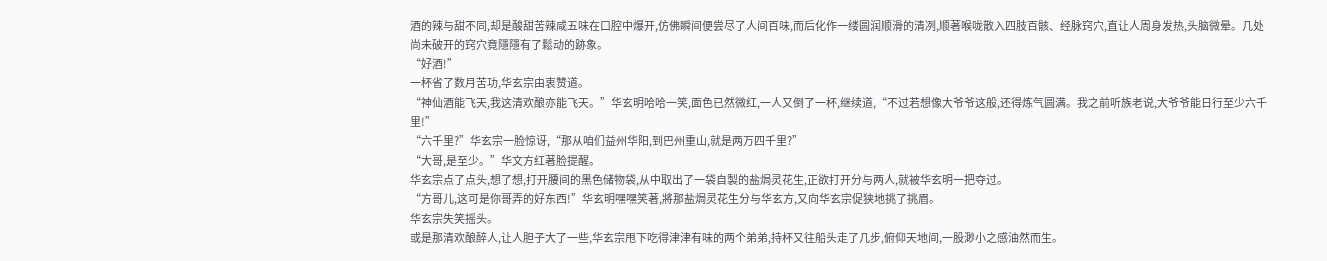酒的辣与甜不同,却是酸甜苦辣咸五味在口腔中爆开,仿佛瞬间便尝尽了人间百味,而后化作一缕圆润顺滑的清冽,顺著喉咙散入四肢百骸、经脉窍穴,直让人周身发热,头脑微晕。几处尚未破开的窍穴竟隱隱有了鬆动的跡象。
“好酒!”
一杯省了数月苦功,华玄宗由衷赞道。
“神仙酒能飞天,我这清欢酿亦能飞天。”华玄明哈哈一笑,面色已然微红,一人又倒了一杯,继续道,“不过若想像大爷爷这般,还得炼气圆满。我之前听族老说,大爷爷能日行至少六千里!”
“六千里?”华玄宗一脸惊讶,“那从咱们益州华阳,到巴州重山,就是两万四千里?”
“大哥,是至少。”华文方红著脸提醒。
华玄宗点了点头,想了想,打开腰间的黑色储物袋,从中取出了一袋自製的盐焗灵花生,正欲打开分与两人,就被华玄明一把夺过。
“方哥儿,这可是你哥弄的好东西!”华玄明嘿嘿笑著,將那盐焗灵花生分与华玄方,又向华玄宗促狭地挑了挑眉。
华玄宗失笑摇头。
或是那清欢酿醉人,让人胆子大了一些,华玄宗甩下吃得津津有味的两个弟弟,持杯又往船头走了几步,俯仰天地间,一股渺小之感油然而生。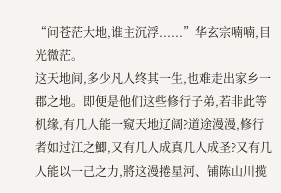“问苍茫大地,谁主沉浮......”华玄宗喃喃,目光微茫。
这天地间,多少凡人终其一生,也难走出家乡一郡之地。即便是他们这些修行子弟,若非此等机缘,有几人能一窥天地辽阔?道途漫漫,修行者如过江之鯽,又有几人成真几人成圣?又有几人能以一己之力,將这漫捲星河、铺陈山川揽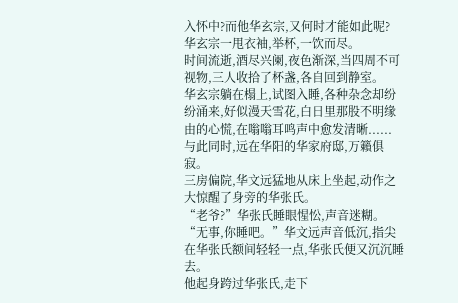入怀中?而他华玄宗,又何时才能如此呢?
华玄宗一甩衣袖,举杯,一饮而尽。
时间流逝,酒尽兴阑,夜色渐深,当四周不可视物,三人收拾了杯盏,各自回到静室。
华玄宗躺在榻上,试图入睡,各种杂念却纷纷涌来,好似漫天雪花,白日里那股不明缘由的心慌,在嗡嗡耳鸣声中愈发清晰......
与此同时,远在华阳的华家府邸,万籟俱寂。
三房偏院,华文远猛地从床上坐起,动作之大惊醒了身旁的华张氏。
“老爷?”华张氏睡眼惺忪,声音迷糊。
“无事,你睡吧。”华文远声音低沉,指尖在华张氏额间轻轻一点,华张氏便又沉沉睡去。
他起身跨过华张氏,走下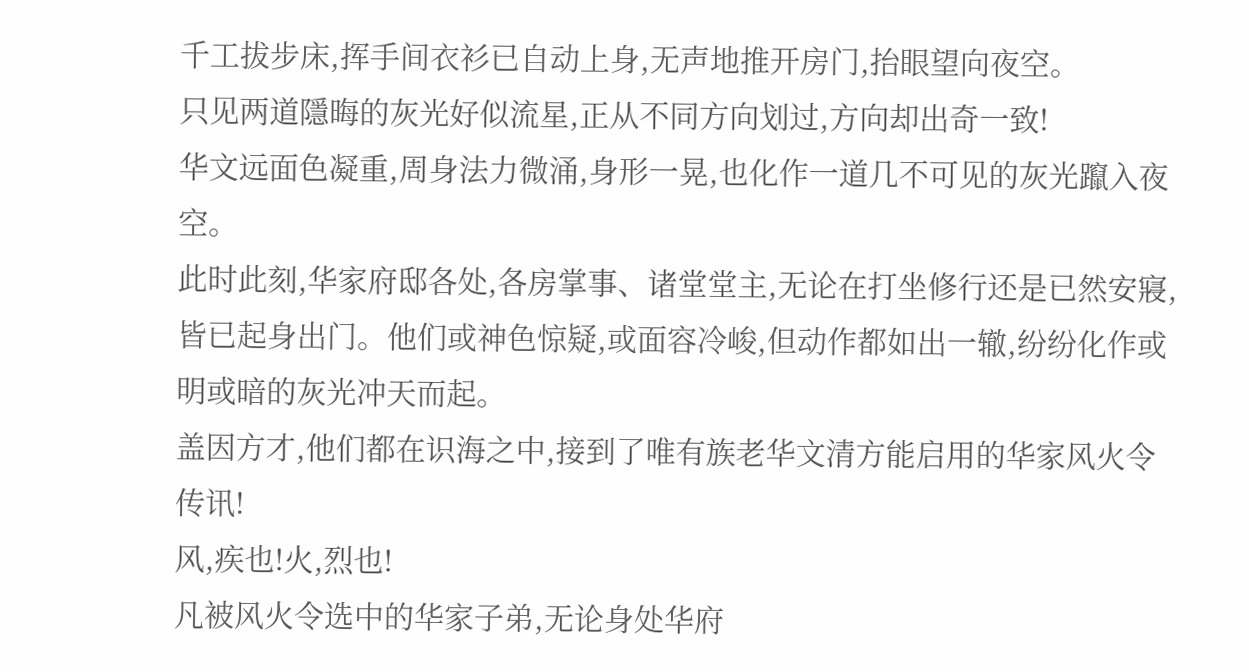千工拔步床,挥手间衣衫已自动上身,无声地推开房门,抬眼望向夜空。
只见两道隱晦的灰光好似流星,正从不同方向划过,方向却出奇一致!
华文远面色凝重,周身法力微涌,身形一晃,也化作一道几不可见的灰光躥入夜空。
此时此刻,华家府邸各处,各房掌事、诸堂堂主,无论在打坐修行还是已然安寢,皆已起身出门。他们或神色惊疑,或面容冷峻,但动作都如出一辙,纷纷化作或明或暗的灰光冲天而起。
盖因方才,他们都在识海之中,接到了唯有族老华文清方能启用的华家风火令传讯!
风,疾也!火,烈也!
凡被风火令选中的华家子弟,无论身处华府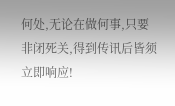何处,无论在做何事,只要非闭死关,得到传讯后皆须立即响应!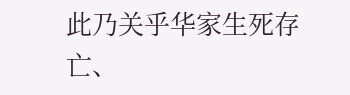此乃关乎华家生死存亡、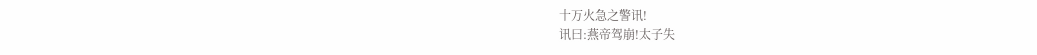十万火急之警讯!
讯曰:燕帝驾崩!太子失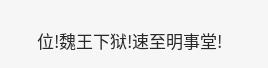位!魏王下狱!速至明事堂!